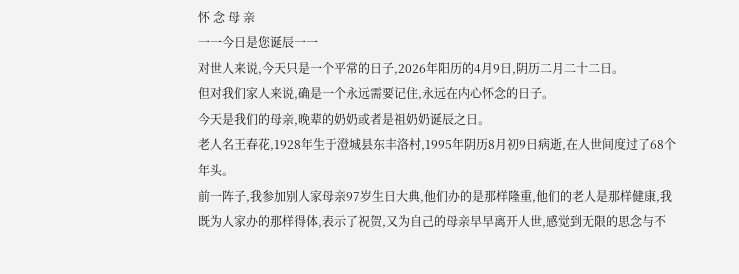怀 念 母 亲
一一今日是您诞辰一一
对世人来说,今天只是一个平常的日子,2026年阳历的4月9日,阴历二月二十二日。
但对我们家人来说,确是一个永远需要记住,永远在内心怀念的日子。
今天是我们的母亲,晚辈的奶奶或者是祖奶奶诞辰之日。
老人名王春花,1928年生于澄城县东丰洛村,1995年阴历8月初9日病逝,在人世间度过了68个年头。
前一阵子,我参加别人家母亲97岁生日大典,他们办的是那样隆重,他们的老人是那样健康,我既为人家办的那样得体,表示了祝贺,又为自己的母亲早早离开人世,感觉到无限的思念与不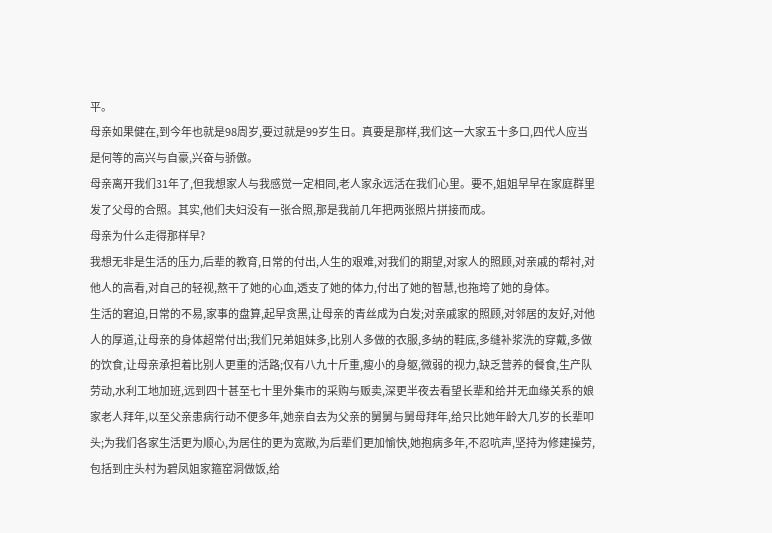平。
母亲如果健在,到今年也就是98周岁,要过就是99岁生日。真要是那样,我们这一大家五十多口,四代人应当是何等的高兴与自豪,兴奋与骄傲。
母亲离开我们31年了,但我想家人与我感觉一定相同,老人家永远活在我们心里。要不,姐姐早早在家庭群里发了父母的合照。其实,他们夫妇没有一张合照,那是我前几年把两张照片拼接而成。
母亲为什么走得那样早?
我想无非是生活的压力,后辈的教育,日常的付出,人生的艰难,对我们的期望,对家人的照顾,对亲戚的帮衬,对他人的高看,对自己的轻视,熬干了她的心血,透支了她的体力,付出了她的智慧,也拖垮了她的身体。
生活的窘迫,日常的不易,家事的盘算,起早贪黑,让母亲的青丝成为白发;对亲戚家的照顾,对邻居的友好,对他人的厚道,让母亲的身体超常付出;我们兄弟姐妹多,比别人多做的衣服,多纳的鞋底,多缝补浆洗的穿戴,多做的饮食,让母亲承担着比别人更重的活路;仅有八九十斤重,瘦小的身躯,微弱的视力,缺乏营养的餐食,生产队劳动,水利工地加班,远到四十甚至七十里外集市的采购与贩卖,深更半夜去看望长辈和给并无血缘关系的娘家老人拜年,以至父亲患病行动不便多年,她亲自去为父亲的舅舅与舅母拜年,给只比她年龄大几岁的长辈叩头;为我们各家生活更为顺心,为居住的更为宽敞,为后辈们更加愉快,她抱病多年,不忍吭声,坚持为修建操劳,包括到庄头村为碧凤姐家箍窑洞做饭,给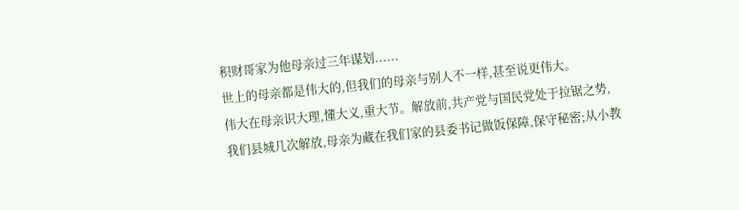积财哥家为他母亲过三年谋划......
世上的母亲都是伟大的,但我们的母亲与别人不一样,甚至说更伟大。
伟大在母亲识大理,懂大义,重大节。解放前,共产党与国民党处于拉锯之势,我们县城几次解放,母亲为藏在我们家的县委书记做饭保障,保守秘密;从小教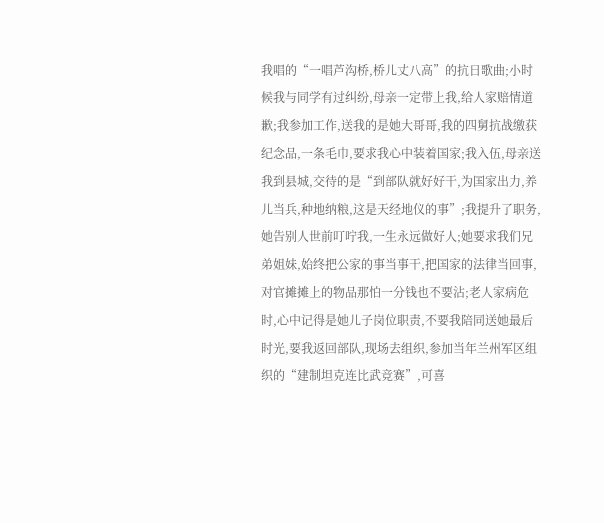我唱的“一唱芦沟桥,桥儿丈八高”的抗日歌曲;小时候我与同学有过纠纷,母亲一定带上我,给人家赔情道歉;我参加工作,送我的是她大哥哥,我的四舅抗战缴获纪念品,一条毛巾,要求我心中装着国家;我入伍,母亲送我到县城,交待的是“到部队就好好干,为国家出力,养儿当兵,种地纳粮,这是天经地仪的事”;我提升了职务,她告别人世前叮咛我,一生永远做好人;她要求我们兄弟姐妹,始终把公家的事当事干,把国家的法律当回事,对官摊摊上的物品那怕一分钱也不要沾;老人家病危时,心中记得是她儿子岗位职责,不要我陪同送她最后时光,要我返回部队,现场去组织,参加当年兰州军区组织的“建制坦克连比武竞赛”,可喜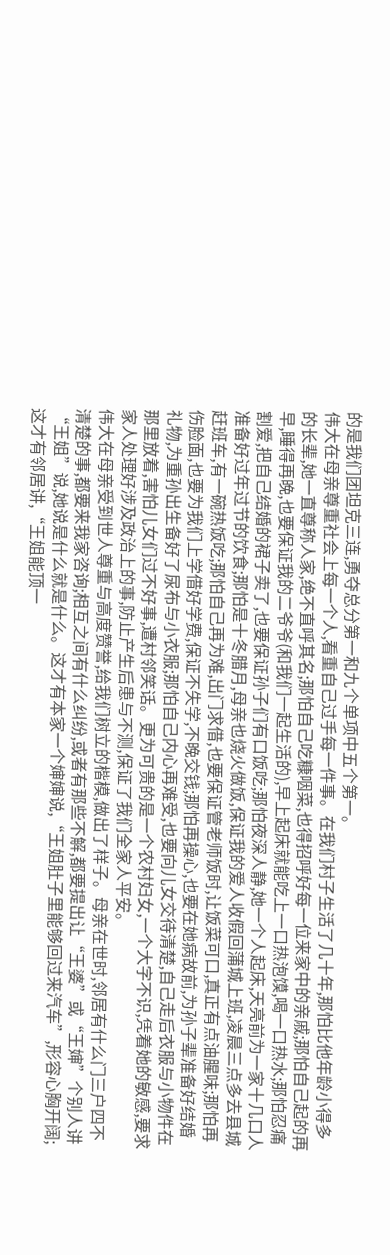的是我们团坦克三连,勇夺总分第一和九个单项中五个第一。
伟大在母亲尊重社会上每一个人,看重自己过手每一件事。在我们村子生活了几十年,那怕比他年龄小得多的长辈,她一直尊称人家,绝不直呼其名;那怕自己吃糠咽菜,也得招呼好每一位来家中的亲戚;那怕自己起的再早,睡得再晚,也要保证我的二爷爷(和我们一起生活的),早上起床就能吃上一口热泡馍,喝一口热水;那怕忍痛割爱,把自己结婚的裙子卖了,也要保证孙子们有口饭吃;那怕夜深人静,她一个人起床,天亮前为一家十几口人准备好过年过节的饮食;那怕是十冬腊月,母亲也烧火做饭,保证我的爱人收假回蒲城上班,凌晨三点多去县城赶班车,有一碗热饭吃;那怕自己再为难,出门求借,也要保证管老师饭时,让饭菜可口,真正有点油腥味;那怕再伤脸面,也要为我们上学借好学费,保证不失学,不晚交钱;那怕再操心,也要在她病故前,为孙子辈准备好结婚礼物,为重孙出生备好了尿布与小衣服;那怕自己内心再难受,也要向儿女交待清楚,自己走后衣服与小物件在那里放着,害怕儿女们过不好事,遭村邻笑话。更为可贵的是一个农村妇女,一个大字不识,凭着她的敏感,要求家人处理好涉及政治上的事,防止产生后患与不测,保证了我们全家人平安。
伟大在母亲受到世人尊重与高度赞誉,给我们树立的楷模,做出了样子。母亲在世时,邻居有什么门三户四不清楚的事,都要来我家咨询;相互之间有什么纠纷,或者有那些不解,都要提出让“王婆”或“王婶”个别人讲“王姐”说,她说是什么就是什么。这才有本家一个婶婶说,“王姐肚子里能够回过来汽车”,形容心胸开阔;这才有邻居讲,“王姐能顶一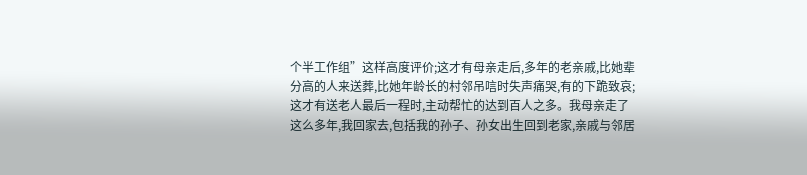个半工作组”这样高度评价;这才有母亲走后,多年的老亲戚,比她辈分高的人来送葬,比她年龄长的村邻吊唁时失声痛哭,有的下跪致哀;这才有送老人最后一程时,主动帮忙的达到百人之多。我母亲走了这么多年,我回家去,包括我的孙子、孙女出生回到老家,亲戚与邻居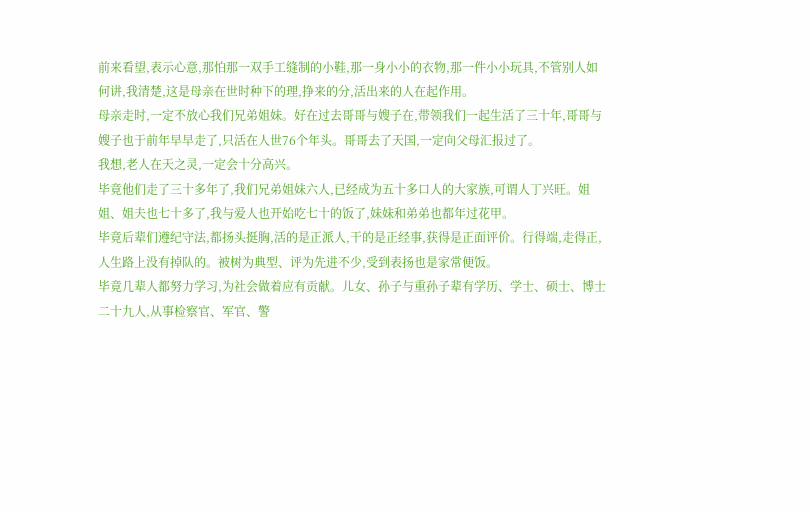前来看望,表示心意,那怕那一双手工缝制的小鞋,那一身小小的衣物,那一件小小玩具,不管别人如何讲,我清楚,这是母亲在世时种下的理,挣来的分,活出来的人在起作用。
母亲走时,一定不放心我们兄弟姐妹。好在过去哥哥与嫂子在,带领我们一起生活了三十年,哥哥与嫂子也于前年早早走了,只活在人世76个年头。哥哥去了天国,一定向父母汇报过了。
我想,老人在天之灵,一定会十分高兴。
毕竟他们走了三十多年了,我们兄弟姐妹六人,已经成为五十多口人的大家族,可谓人丁兴旺。姐姐、姐夫也七十多了,我与爱人也开始吃七十的饭了,妹妹和弟弟也都年过花甲。
毕竟后辈们遵纪守法,都扬头挺胸,活的是正派人,干的是正经事,获得是正面评价。行得端,走得正,人生路上没有掉队的。被树为典型、评为先进不少,受到表扬也是家常便饭。
毕竟几辈人都努力学习,为社会做着应有贡献。儿女、孙子与重孙子辈有学历、学士、硕士、博士二十九人,从事检察官、军官、警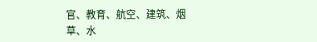官、教育、航空、建筑、烟草、水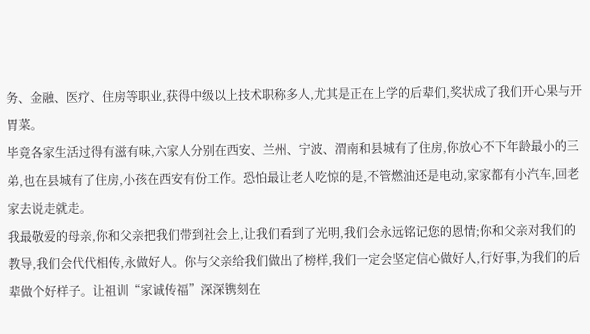务、金融、医疗、住房等职业,获得中级以上技术职称多人,尤其是正在上学的后辈们,奖状成了我们开心果与开胃菜。
毕竟各家生活过得有滋有味,六家人分别在西安、兰州、宁波、渭南和县城有了住房,你放心不下年龄最小的三弟,也在县城有了住房,小孩在西安有份工作。恐怕最让老人吃惊的是,不管燃油还是电动,家家都有小汽车,回老家去说走就走。
我最敬爱的母亲,你和父亲把我们带到社会上,让我们看到了光明,我们会永远铭记您的恩情;你和父亲对我们的教导,我们会代代相传,永做好人。你与父亲给我们做出了榜样,我们一定会坚定信心做好人,行好事,为我们的后辈做个好样子。让祖训“家诚传福”深深镌刻在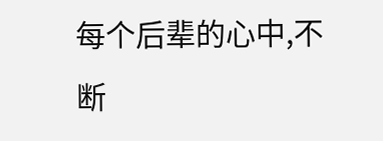每个后辈的心中,不断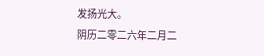发扬光大。
阴历二零二六年二月二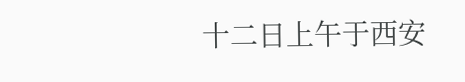十二日上午于西安